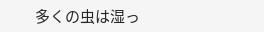多くの虫は湿っ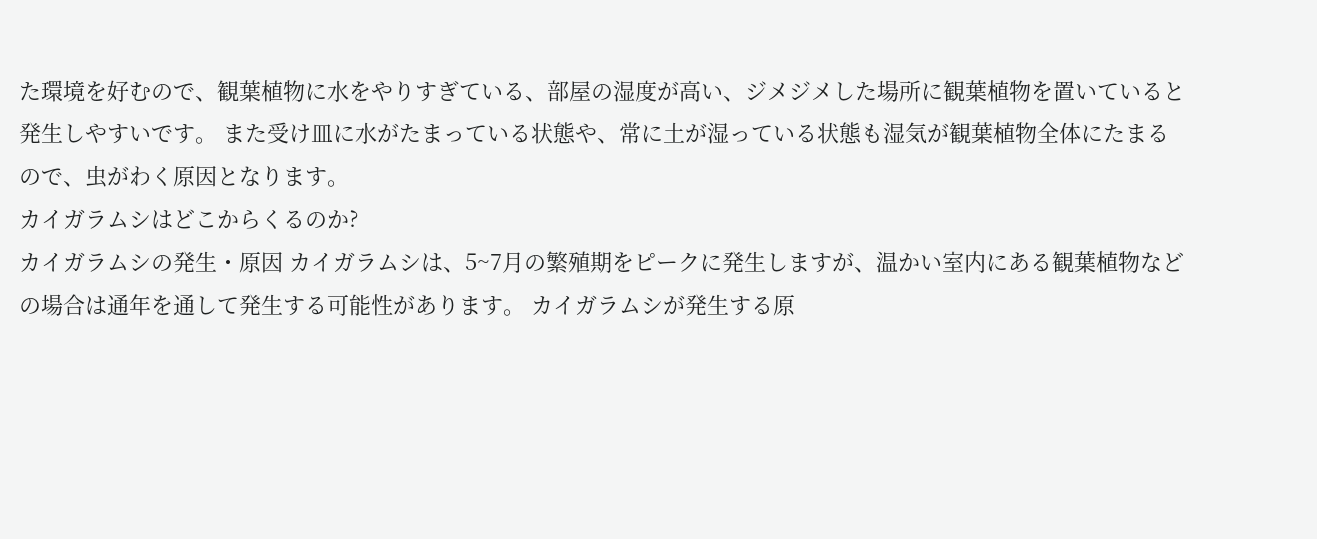た環境を好むので、観葉植物に水をやりすぎている、部屋の湿度が高い、ジメジメした場所に観葉植物を置いていると発生しやすいです。 また受け皿に水がたまっている状態や、常に土が湿っている状態も湿気が観葉植物全体にたまるので、虫がわく原因となります。
カイガラムシはどこからくるのか?
カイガラムシの発生・原因 カイガラムシは、5~7月の繁殖期をピークに発生しますが、温かい室内にある観葉植物などの場合は通年を通して発生する可能性があります。 カイガラムシが発生する原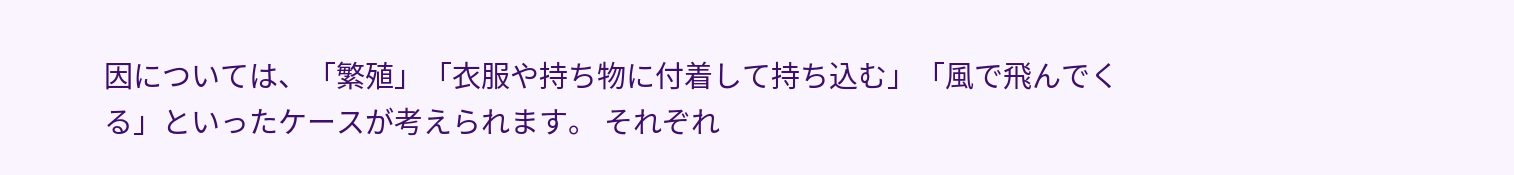因については、「繁殖」「衣服や持ち物に付着して持ち込む」「風で飛んでくる」といったケースが考えられます。 それぞれ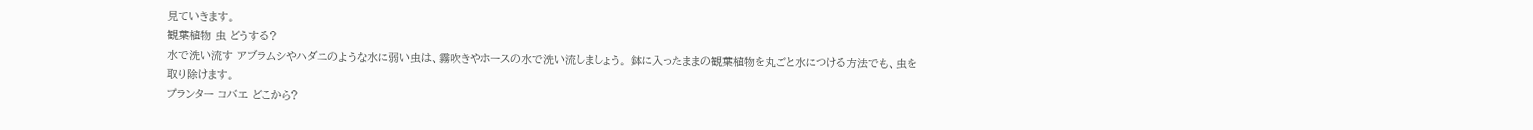見ていきます。
観葉植物 虫 どうする?
水で洗い流す アブラムシやハダニのような水に弱い虫は、霧吹きやホースの水で洗い流しましょう。 鉢に入ったままの観葉植物を丸ごと水につける方法でも、虫を取り除けます。
プランター コバエ どこから?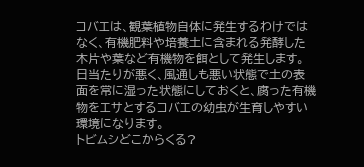コバエは、観葉植物自体に発生するわけではなく、有機肥料や培養土に含まれる発酵した木片や葉など有機物を餌として発生します。 日当たりが悪く、風通しも悪い状態で土の表面を常に湿った状態にしておくと、腐った有機物をエサとするコバエの幼虫が生育しやすい環境になります。
トビムシどこからくる?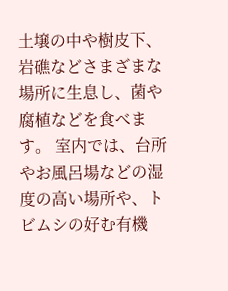土壌の中や樹皮下、岩礁などさまざまな場所に生息し、菌や腐植などを食べます。 室内では、台所やお風呂場などの湿度の高い場所や、トビムシの好む有機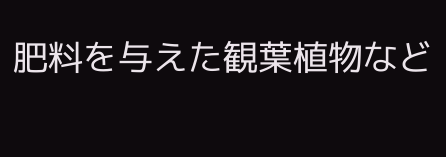肥料を与えた観葉植物など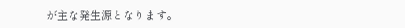が主な発生源となります。